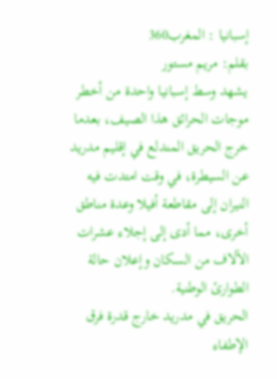إسبانيا : المغرب360
بقلم: مريم مستور
يشهد وسط إسبانيا واحدة من أخطر موجات الحرائق هذا الصيف، بعدما خرج الحريق المندلع في إقليم مدريد عن السيطرة، في وقت امتدت فيه النيران إلى مقاطعة أفيلا وعدة مناطق أخرى، مما أدى إلى إجلاء عشرات الآلاف من السكان وإعلان حالة الطوارئ الوطنية.
الحريق في مدريد خارج قدرة فرق الإطفاء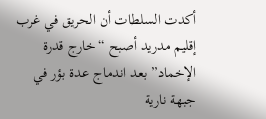أكدت السلطات أن الحريق في غرب إقليم مدريد أصبح “خارج قدرة الإخماد” بعد اندماج عدة بؤر في جبهة نارية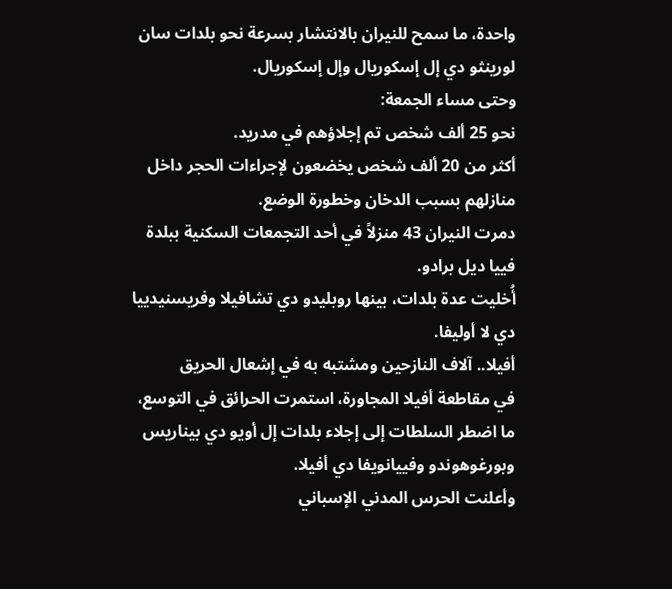واحدة، ما سمح للنيران بالانتشار بسرعة نحو بلدات سان لورينثو دي إل إسكوريال وإل إسكوريال.
وحتى مساء الجمعة:
نحو 25 ألف شخص تم إجلاؤهم في مدريد.
أكثر من 20 ألف شخص يخضعون لإجراءات الحجر داخل منازلهم بسبب الدخان وخطورة الوضع.
دمرت النيران 43 منزلاً في أحد التجمعات السكنية ببلدة فييا ديل برادو.
أُخليت عدة بلدات، بينها روبليدو دي تشافيلا وفريسنيدييا دي لا أوليفا.
أفيلا.. آلاف النازحين ومشتبه به في إشعال الحريق
في مقاطعة أفيلا المجاورة، استمرت الحرائق في التوسع، ما اضطر السلطات إلى إجلاء بلدات إل أويو دي بيناريس وبورغوهوندو وفييانويفا دي أفيلا.
وأعلنت الحرس المدني الإسباني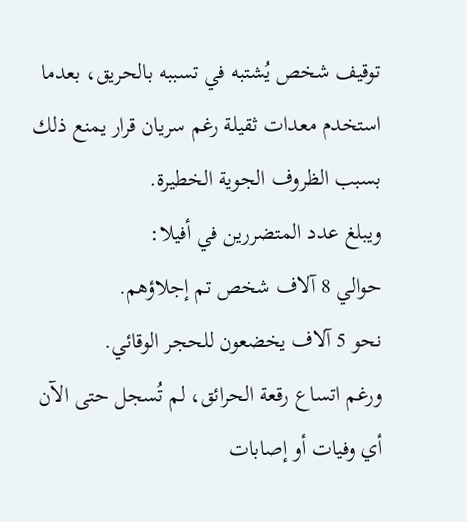توقيف شخص يُشتبه في تسببه بالحريق، بعدما استخدم معدات ثقيلة رغم سريان قرار يمنع ذلك بسبب الظروف الجوية الخطيرة.
ويبلغ عدد المتضررين في أفيلا:
حوالي 8 آلاف شخص تم إجلاؤهم.
نحو 5 آلاف يخضعون للحجر الوقائي.
ورغم اتساع رقعة الحرائق، لم تُسجل حتى الآن أي وفيات أو إصابات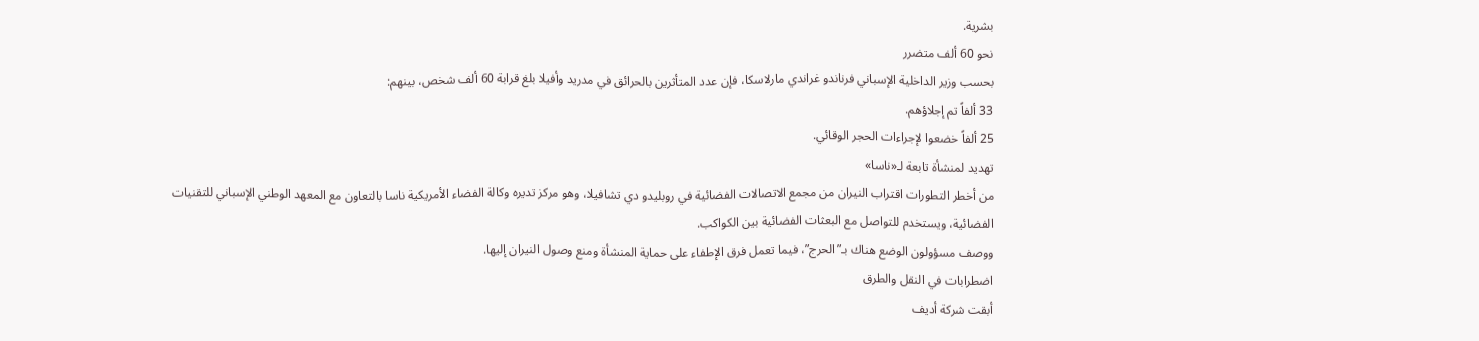بشرية.
نحو 60 ألف متضرر
بحسب وزير الداخلية الإسباني فرناندو غراندي مارلاسكا، فإن عدد المتأثرين بالحرائق في مدريد وأفيلا بلغ قرابة 60 ألف شخص، بينهم:
33 ألفاً تم إجلاؤهم.
25 ألفاً خضعوا لإجراءات الحجر الوقائي.
تهديد لمنشأة تابعة لـ«ناسا»
من أخطر التطورات اقتراب النيران من مجمع الاتصالات الفضائية في روبليدو دي تشافيلا، وهو مركز تديره وكالة الفضاء الأمريكية ناسا بالتعاون مع المعهد الوطني الإسباني للتقنيات الفضائية، ويستخدم للتواصل مع البعثات الفضائية بين الكواكب.
ووصف مسؤولون الوضع هناك بـ”الحرج”، فيما تعمل فرق الإطفاء على حماية المنشأة ومنع وصول النيران إليها.
اضطرابات في النقل والطرق
أبقت شركة أديف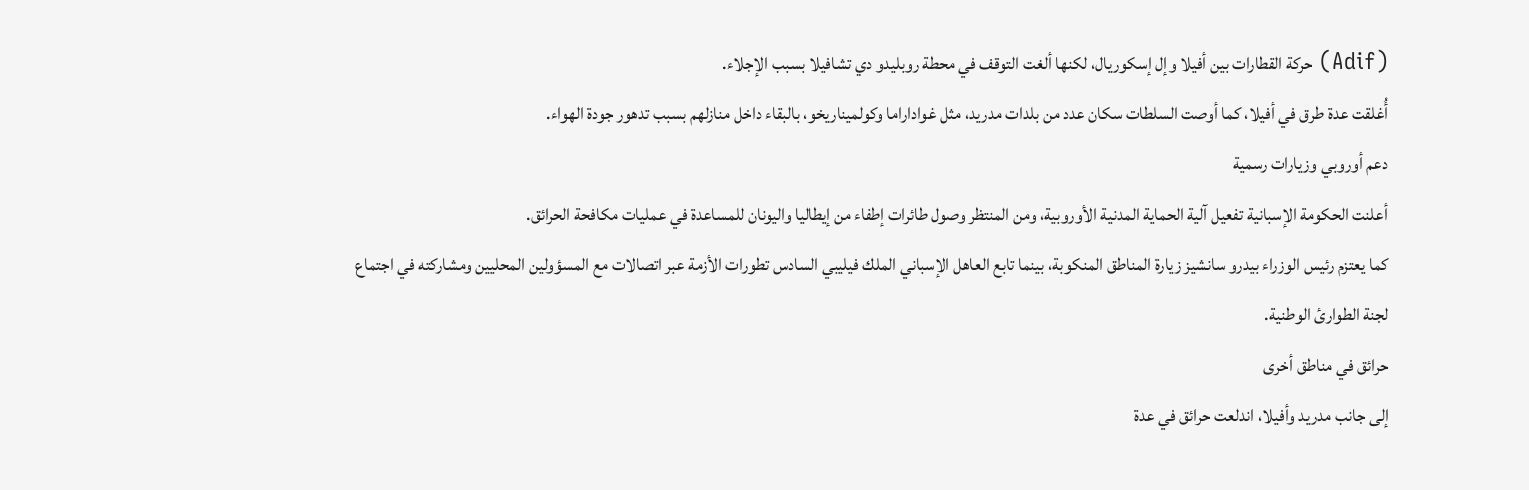(Adif) حركة القطارات بين أفيلا وإل إسكوريال، لكنها ألغت التوقف في محطة روبليدو دي تشافيلا بسبب الإجلاء.
أُغلقت عدة طرق في أفيلا، كما أوصت السلطات سكان عدد من بلدات مدريد، مثل غواداراما وكولميناريخو، بالبقاء داخل منازلهم بسبب تدهور جودة الهواء.
دعم أوروبي وزيارات رسمية
أعلنت الحكومة الإسبانية تفعيل آلية الحماية المدنية الأوروبية، ومن المنتظر وصول طائرات إطفاء من إيطاليا واليونان للمساعدة في عمليات مكافحة الحرائق.
كما يعتزم رئيس الوزراء بيدرو سانشيز زيارة المناطق المنكوبة، بينما تابع العاهل الإسباني الملك فيليبي السادس تطورات الأزمة عبر اتصالات مع المسؤولين المحليين ومشاركته في اجتماع لجنة الطوارئ الوطنية.
حرائق في مناطق أخرى
إلى جانب مدريد وأفيلا، اندلعت حرائق في عدة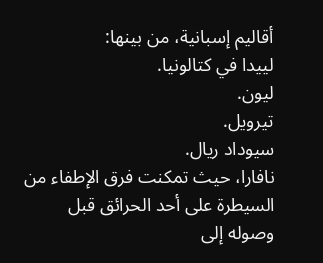أقاليم إسبانية، من بينها:
لييدا في كتالونيا.
ليون.
تيرويل.
سيوداد ريال.
نافارا، حيث تمكنت فرق الإطفاء من السيطرة على أحد الحرائق قبل وصوله إلى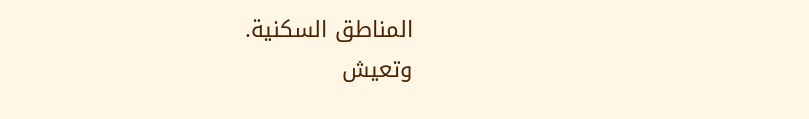المناطق السكنية.
وتعيش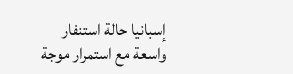إسبانيا حالة استنفار واسعة مع استمرار موجة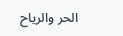الحر والرياح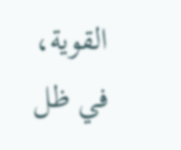القوية، في ظل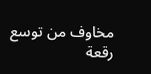مخاوف من توسع رقعة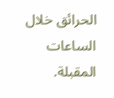الحرائق خلال الساعات المقبلة.